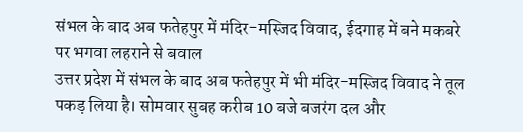संभल के बाद अब फतेहपुर में मंदिर-मस्जिद विवाद, ईदगाह में बने मकबरे पर भगवा लहराने से बवाल
उत्तर प्रदेश में संभल के बाद अब फतेहपुर में भी मंदिर-मस्जिद विवाद ने तूल पकड़ लिया है। सोमवार सुबह करीब 10 बजे बजरंग दल और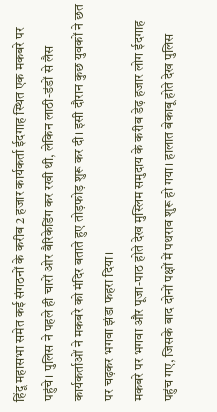हिंदू महासभा समेत कई संगठनों के करीब 2 हजार कार्यकर्ता ईदगाह स्थित एक मकबरे पर पहुंचे। पुलिस ने पहले ही चारों ओर बैरिकेडिंग कर रखी थी, लेकिन लाठी-डंडों से लैस कार्यकर्ताओं ने मकबरे को मंदिर बताते हुए तोड़फोड़ शुरू कर दी। इसी दौरान कुछ युवकों ने छत पर चढ़कर भगवा झंडा फहरा दिया।
मकबरे पर भगवा और पूजा-पाठ होते देख मुस्लिम समुदाय के करीब डेढ़ हजार लोग ईदगाह पहुंच गए, जिसके बाद दोनों पक्षों में पथराव शुरू हो गया। हालात बेकाबू होते देख पुलिस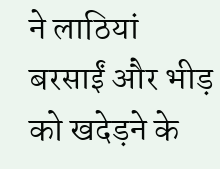ने लाठियां बरसाईं और भीड़ को खदेड़ने के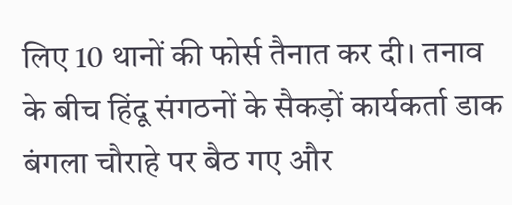लिए 10 थानों की फोर्स तैनात कर दी। तनाव के बीच हिंदू संगठनों के सैकड़ों कार्यकर्ता डाक बंगला चौराहे पर बैठ गए और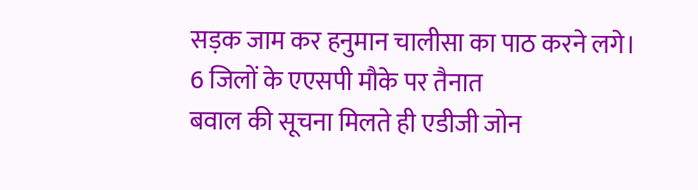सड़क जाम कर हनुमान चालीसा का पाठ करने लगे।
6 जिलों के एएसपी मौके पर तैनात
बवाल की सूचना मिलते ही एडीजी जोन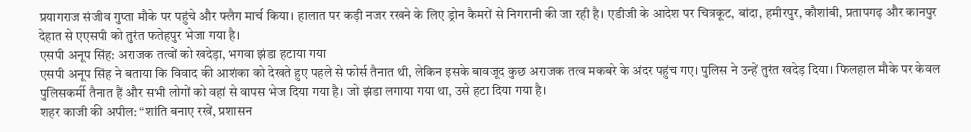प्रयागराज संजीव गुप्ता मौके पर पहुंचे और फ्लैग मार्च किया। हालात पर कड़ी नजर रखने के लिए ड्रोन कैमरों से निगरानी की जा रही है। एडीजी के आदेश पर चित्रकूट, बांदा, हमीरपुर, कौशांबी, प्रतापगढ़ और कानपुर देहात से एएसपी को तुरंत फतेहपुर भेजा गया है।
एसपी अनूप सिंह: अराजक तत्वों को खदेड़ा, भगवा झंडा हटाया गया
एसपी अनूप सिंह ने बताया कि विवाद की आशंका को देखते हुए पहले से फोर्स तैनात थी, लेकिन इसके बावजूद कुछ अराजक तत्व मकबरे के अंदर पहुंच गए। पुलिस ने उन्हें तुरंत खदेड़ दिया। फिलहाल मौके पर केवल पुलिसकर्मी तैनात हैं और सभी लोगों को वहां से वापस भेज दिया गया है। जो झंडा लगाया गया था, उसे हटा दिया गया है।
शहर काजी की अपील: “शांति बनाए रखें, प्रशासन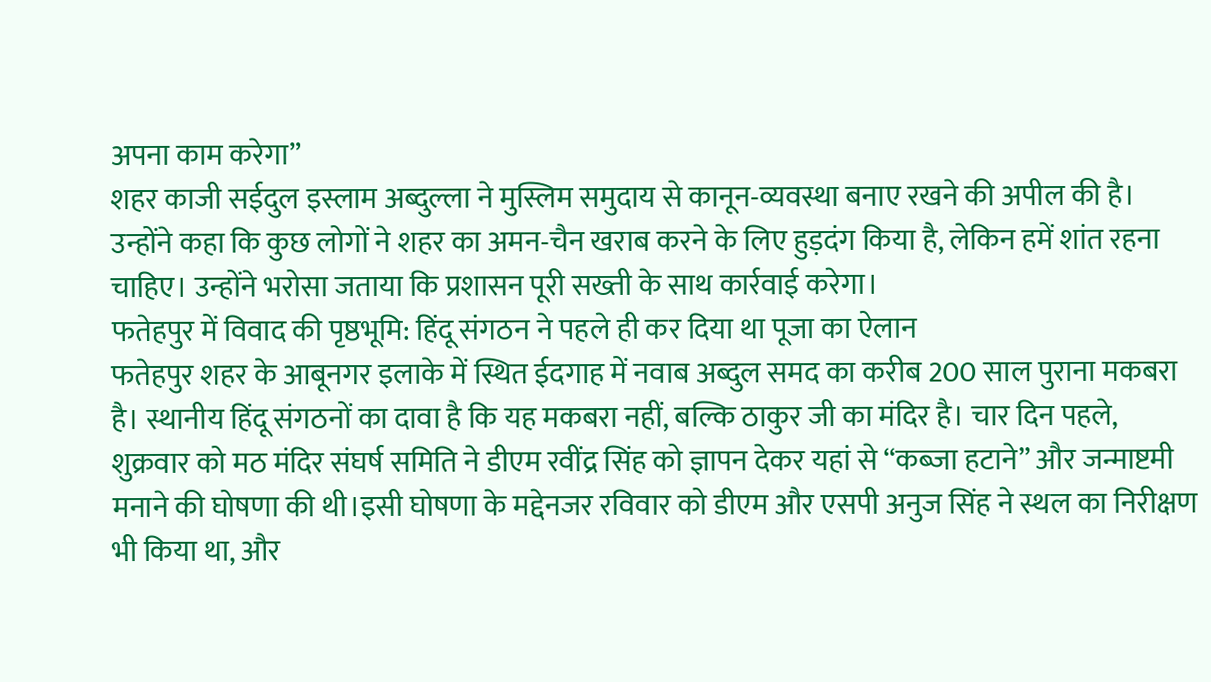अपना काम करेगा”
शहर काजी सईदुल इस्लाम अब्दुल्ला ने मुस्लिम समुदाय से कानून-व्यवस्था बनाए रखने की अपील की है। उन्होंने कहा कि कुछ लोगों ने शहर का अमन-चैन खराब करने के लिए हुड़दंग किया है, लेकिन हमें शांत रहना चाहिए। उन्होंने भरोसा जताया कि प्रशासन पूरी सख्ती के साथ कार्रवाई करेगा।
फतेहपुर में विवाद की पृष्ठभूमि: हिंदू संगठन ने पहले ही कर दिया था पूजा का ऐलान
फतेहपुर शहर के आबूनगर इलाके में स्थित ईदगाह में नवाब अब्दुल समद का करीब 200 साल पुराना मकबरा है। स्थानीय हिंदू संगठनों का दावा है कि यह मकबरा नहीं, बल्कि ठाकुर जी का मंदिर है। चार दिन पहले, शुक्रवार को मठ मंदिर संघर्ष समिति ने डीएम रवींद्र सिंह को ज्ञापन देकर यहां से “कब्जा हटाने” और जन्माष्टमी मनाने की घोषणा की थी।इसी घोषणा के मद्देनजर रविवार को डीएम और एसपी अनुज सिंह ने स्थल का निरीक्षण भी किया था, और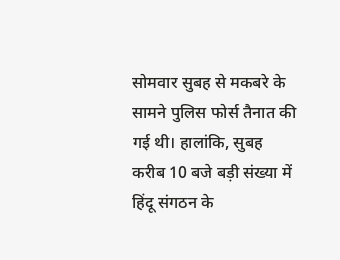सोमवार सुबह से मकबरे के सामने पुलिस फोर्स तैनात की गई थी। हालांकि, सुबह करीब 10 बजे बड़ी संख्या में हिंदू संगठन के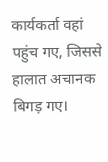कार्यकर्ता वहां पहुंच गए, जिससे हालात अचानक बिगड़ गए।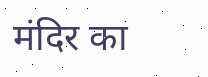मंदिर का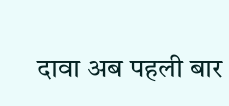दावा अब पहली बार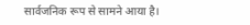सार्वजनिक रूप से सामने आया है।